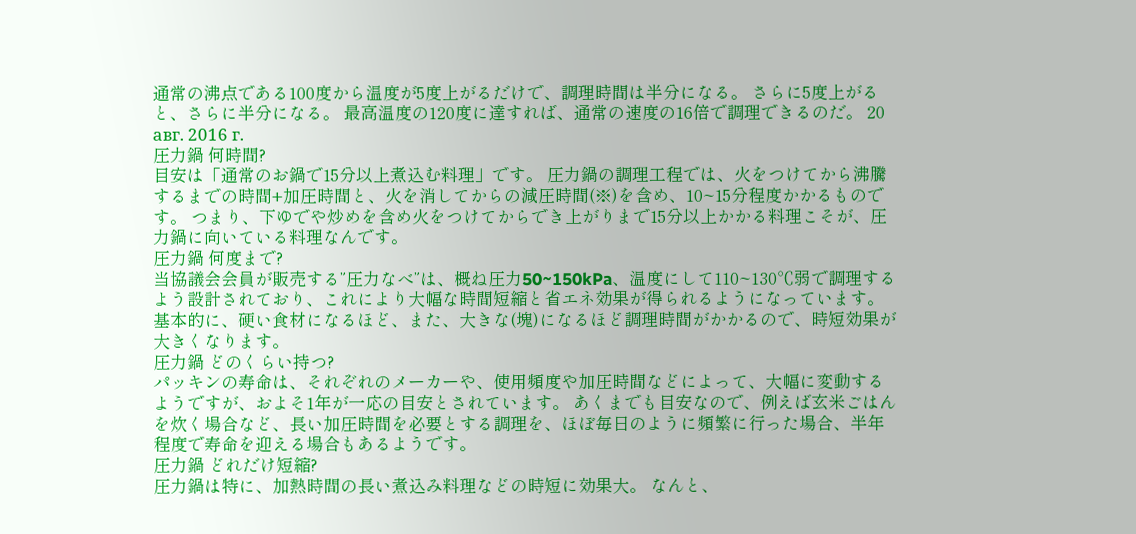通常の沸点である100度から温度が5度上がるだけで、調理時間は半分になる。 さらに5度上がると、さらに半分になる。 最高温度の120度に達すれば、通常の速度の16倍で調理できるのだ。 20 авг. 2016 г.
圧力鍋 何時間?
目安は「通常のお鍋で15分以上煮込む料理」です。 圧力鍋の調理工程では、火をつけてから沸騰するまでの時間+加圧時間と、火を消してからの減圧時間(※)を含め、10~15分程度かかるものです。 つまり、下ゆでや炒めを含め火をつけてからでき上がりまで15分以上かかる料理こそが、圧力鍋に向いている料理なんです。
圧力鍋 何度まで?
当協議会会員が販売する”圧力なべ”は、概ね圧力50~150kPa、温度にして110~130℃弱で調理するよう設計されており、これにより大幅な時間短縮と省エネ効果が得られるようになっています。 基本的に、硬い食材になるほど、また、大きな(塊)になるほど調理時間がかかるので、時短効果が大きくなります。
圧力鍋 どのくらい持つ?
パッキンの寿命は、それぞれのメーカーや、使用頻度や加圧時間などによって、大幅に変動するようですが、およそ1年が一応の目安とされています。 あくまでも目安なので、例えば玄米ごはんを炊く場合など、長い加圧時間を必要とする調理を、ほぼ毎日のように頻繁に行った場合、半年程度で寿命を迎える場合もあるようです。
圧力鍋 どれだけ短縮?
圧力鍋は特に、加熱時間の長い煮込み料理などの時短に効果大。 なんと、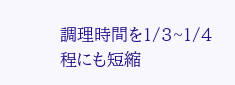調理時間を1/3~1/4程にも短縮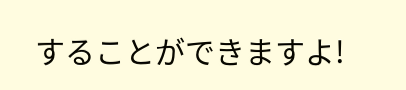することができますよ!